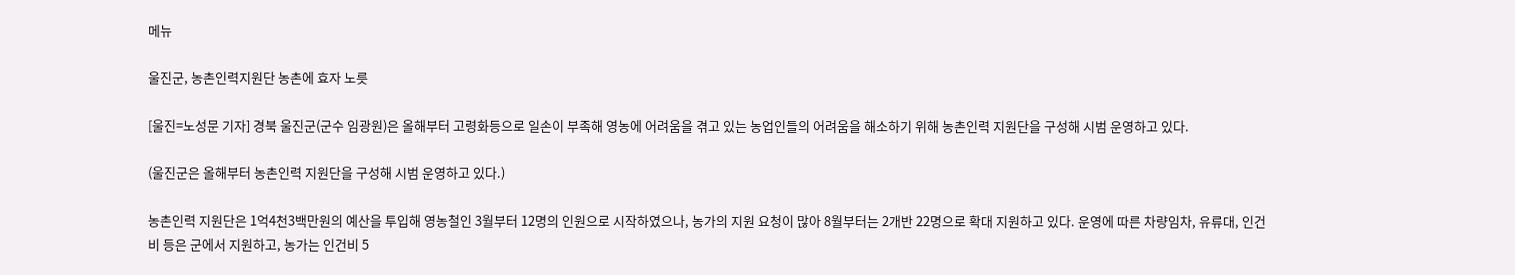메뉴

울진군, 농촌인력지원단 농촌에 효자 노릇

[울진=노성문 기자] 경북 울진군(군수 임광원)은 올해부터 고령화등으로 일손이 부족해 영농에 어려움을 겪고 있는 농업인들의 어려움을 해소하기 위해 농촌인력 지원단을 구성해 시범 운영하고 있다.

(울진군은 올해부터 농촌인력 지원단을 구성해 시범 운영하고 있다.)

농촌인력 지원단은 1억4천3백만원의 예산을 투입해 영농철인 3월부터 12명의 인원으로 시작하였으나, 농가의 지원 요청이 많아 8월부터는 2개반 22명으로 확대 지원하고 있다. 운영에 따른 차량임차, 유류대, 인건비 등은 군에서 지원하고, 농가는 인건비 5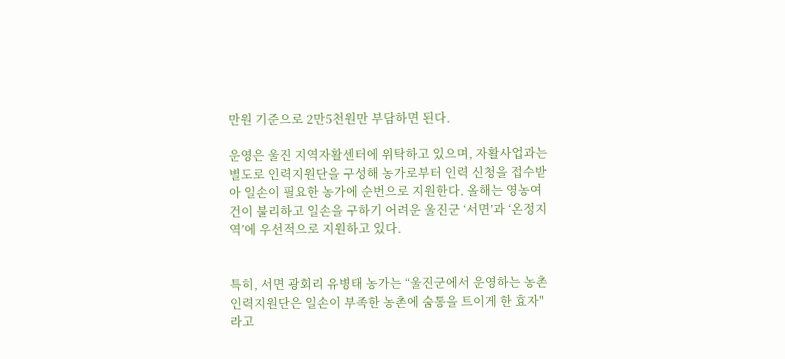만원 기준으로 2만5천원만 부담하면 된다.

운영은 울진 지역자활센터에 위탁하고 있으며, 자활사업과는 별도로 인력지원단을 구성해 농가로부터 인력 신청을 접수받아 일손이 필요한 농가에 순번으로 지원한다. 올해는 영농여건이 불리하고 일손을 구하기 어려운 울진군 ‘서면’과 ‘온정지역’에 우선적으로 지원하고 있다.


특히, 서면 광회리 유병태 농가는 “울진군에서 운영하는 농촌인력지원단은 일손이 부족한 농촌에 숨통을 트이게 한 효자"라고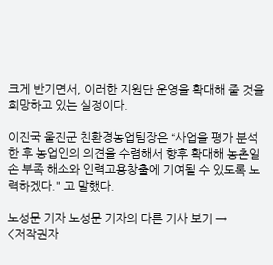크게 반기면서, 이러한 지원단 운영을 확대해 줄 것을 희망하고 있는 실정이다.

이진국 울진군 친환경농업팀장은 “사업을 평가 분석한 후 농업인의 의견을 수렴해서 향후 확대해 농촌일손 부족 해소와 인력고용창출에 기여될 수 있도록 노력하겠다." 고 말했다.

노성문 기자 노성문 기자의 다른 기사 보기 →
<저작권자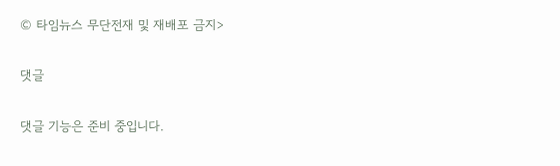© 타임뉴스 무단전재 및 재배포 금지>

댓글

댓글 기능은 준비 중입니다.